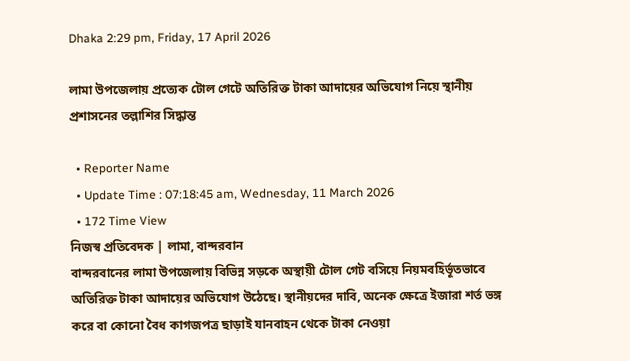Dhaka 2:29 pm, Friday, 17 April 2026

লামা উপজেলায় প্রত্যেক টোল গেটে অতিরিক্ত টাকা আদায়ের অভিযোগ নিয়ে স্থানীয় প্রশাসনের তল্লাশির সিদ্ধান্ত

  • Reporter Name
  • Update Time : 07:18:45 am, Wednesday, 11 March 2026
  • 172 Time View
নিজস্ব প্রতিবেদক | লামা, বান্দরবান
বান্দরবানের লামা উপজেলায় বিভিন্ন সড়কে অস্থায়ী টোল গেট বসিয়ে নিয়মবহির্ভূতভাবে অতিরিক্ত টাকা আদায়ের অভিযোগ উঠেছে। স্থানীয়দের দাবি, অনেক ক্ষেত্রে ইজারা শর্ত ভঙ্গ করে বা কোনো বৈধ কাগজপত্র ছাড়াই যানবাহন থেকে টাকা নেওয়া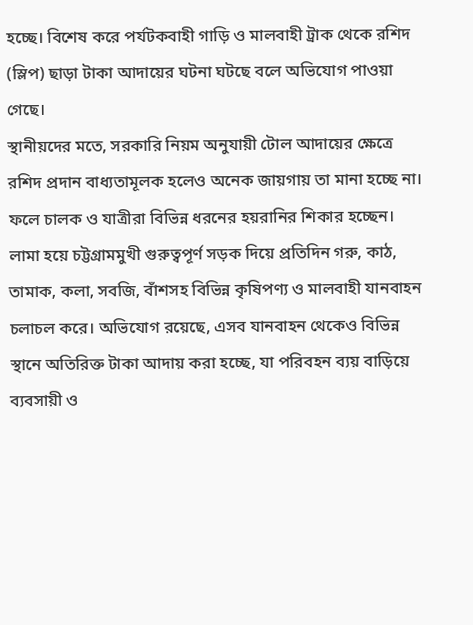হচ্ছে। বিশেষ করে পর্যটকবাহী গাড়ি ও মালবাহী ট্রাক থেকে রশিদ (স্লিপ) ছাড়া টাকা আদায়ের ঘটনা ঘটছে বলে অভিযোগ পাওয়া গেছে।
স্থানীয়দের মতে, সরকারি নিয়ম অনুযায়ী টোল আদায়ের ক্ষেত্রে রশিদ প্রদান বাধ্যতামূলক হলেও অনেক জায়গায় তা মানা হচ্ছে না। ফলে চালক ও যাত্রীরা বিভিন্ন ধরনের হয়রানির শিকার হচ্ছেন। লামা হয়ে চট্টগ্রামমুখী গুরুত্বপূর্ণ সড়ক দিয়ে প্রতিদিন গরু, কাঠ, তামাক, কলা, সবজি, বাঁশসহ বিভিন্ন কৃষিপণ্য ও মালবাহী যানবাহন চলাচল করে। অভিযোগ রয়েছে, এসব যানবাহন থেকেও বিভিন্ন স্থানে অতিরিক্ত টাকা আদায় করা হচ্ছে, যা পরিবহন ব্যয় বাড়িয়ে ব্যবসায়ী ও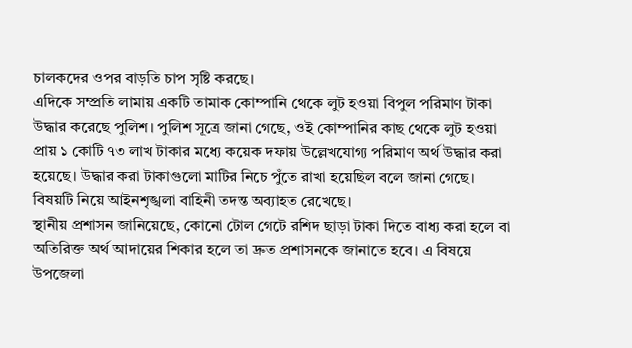চালকদের ওপর বাড়তি চাপ সৃষ্টি করছে।
এদিকে সম্প্রতি লামায় একটি তামাক কোম্পানি থেকে লুট হওয়া বিপুল পরিমাণ টাকা উদ্ধার করেছে পুলিশ। পুলিশ সূত্রে জানা গেছে, ওই কোম্পানির কাছ থেকে লুট হওয়া প্রায় ১ কোটি ৭৩ লাখ টাকার মধ্যে কয়েক দফায় উল্লেখযোগ্য পরিমাণ অর্থ উদ্ধার করা হয়েছে। উদ্ধার করা টাকাগুলো মাটির নিচে পুঁতে রাখা হয়েছিল বলে জানা গেছে। বিষয়টি নিয়ে আইনশৃঙ্খলা বাহিনী তদন্ত অব্যাহত রেখেছে।
স্থানীয় প্রশাসন জানিয়েছে, কোনো টোল গেটে রশিদ ছাড়া টাকা দিতে বাধ্য করা হলে বা অতিরিক্ত অর্থ আদায়ের শিকার হলে তা দ্রুত প্রশাসনকে জানাতে হবে। এ বিষয়ে উপজেলা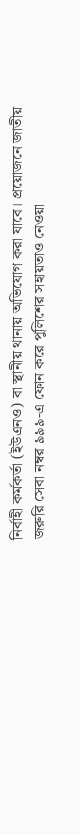নির্বাহী কর্মকর্তা (ইউএনও) বা স্থানীয় থানায় অভিযোগ করা যাবে। প্রয়োজনে জাতীয় জরুরি সেবা নম্বর ৯৯৯-এ ফোন করে পুলিশের সহায়তাও নেওয়া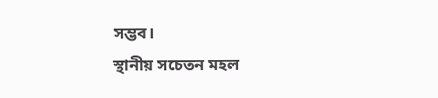সম্ভব।
স্থানীয় সচেতন মহল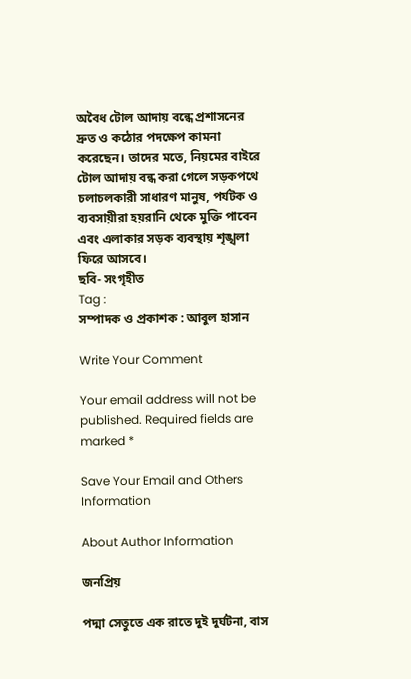অবৈধ টোল আদায় বন্ধে প্রশাসনের দ্রুত ও কঠোর পদক্ষেপ কামনা করেছেন। তাদের মতে, নিয়মের বাইরে টোল আদায় বন্ধ করা গেলে সড়কপথে চলাচলকারী সাধারণ মানুষ, পর্যটক ও ব্যবসায়ীরা হয়রানি থেকে মুক্তি পাবেন এবং এলাকার সড়ক ব্যবস্থায় শৃঙ্খলা ফিরে আসবে।
ছবি- সংগৃহীত
Tag :
সম্পাদক ও প্রকাশক : আবুল হাসান

Write Your Comment

Your email address will not be published. Required fields are marked *

Save Your Email and Others Information

About Author Information

জনপ্রিয়

পদ্মা সেতুতে এক রাতে দুই দুর্ঘটনা, বাস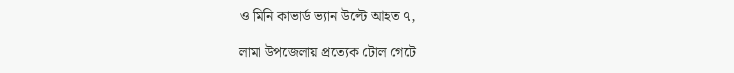ও মিনি কাভার্ড ভ্যান উল্টে আহত ৭,

লামা উপজেলায় প্রত্যেক টোল গেটে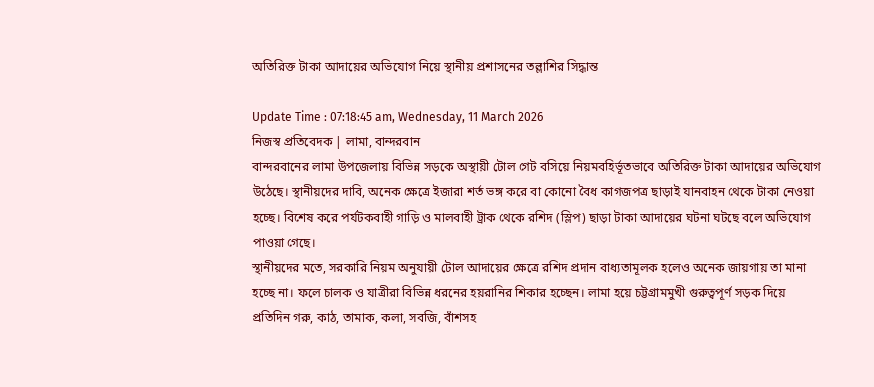অতিরিক্ত টাকা আদায়ের অভিযোগ নিয়ে স্থানীয় প্রশাসনের তল্লাশির সিদ্ধান্ত

Update Time : 07:18:45 am, Wednesday, 11 March 2026
নিজস্ব প্রতিবেদক | লামা, বান্দরবান
বান্দরবানের লামা উপজেলায় বিভিন্ন সড়কে অস্থায়ী টোল গেট বসিয়ে নিয়মবহির্ভূতভাবে অতিরিক্ত টাকা আদায়ের অভিযোগ উঠেছে। স্থানীয়দের দাবি, অনেক ক্ষেত্রে ইজারা শর্ত ভঙ্গ করে বা কোনো বৈধ কাগজপত্র ছাড়াই যানবাহন থেকে টাকা নেওয়া হচ্ছে। বিশেষ করে পর্যটকবাহী গাড়ি ও মালবাহী ট্রাক থেকে রশিদ (স্লিপ) ছাড়া টাকা আদায়ের ঘটনা ঘটছে বলে অভিযোগ পাওয়া গেছে।
স্থানীয়দের মতে, সরকারি নিয়ম অনুযায়ী টোল আদায়ের ক্ষেত্রে রশিদ প্রদান বাধ্যতামূলক হলেও অনেক জায়গায় তা মানা হচ্ছে না। ফলে চালক ও যাত্রীরা বিভিন্ন ধরনের হয়রানির শিকার হচ্ছেন। লামা হয়ে চট্টগ্রামমুখী গুরুত্বপূর্ণ সড়ক দিয়ে প্রতিদিন গরু, কাঠ, তামাক, কলা, সবজি, বাঁশসহ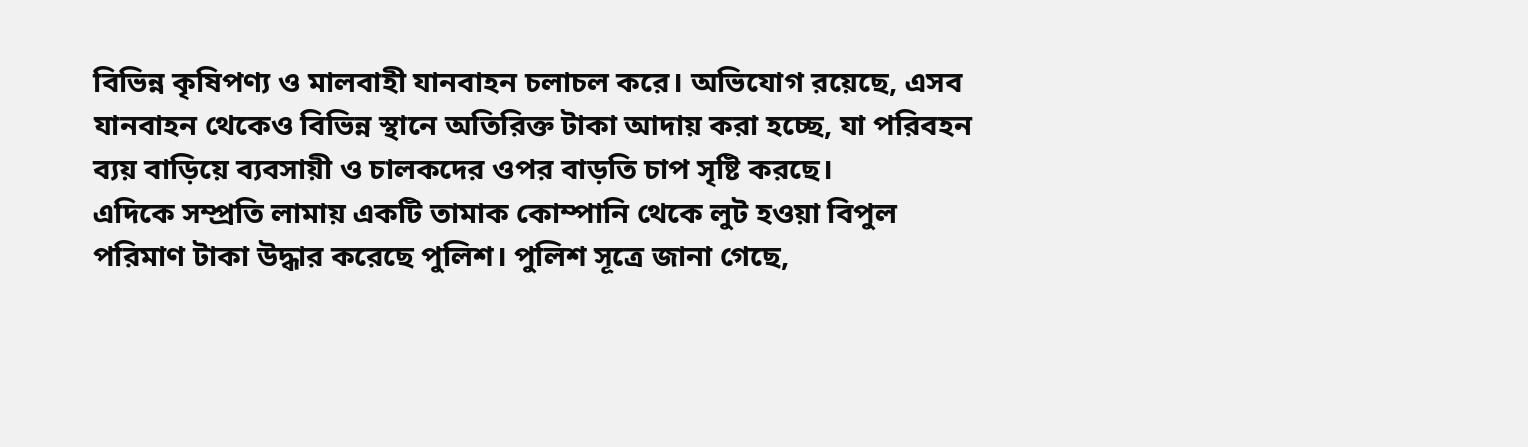বিভিন্ন কৃষিপণ্য ও মালবাহী যানবাহন চলাচল করে। অভিযোগ রয়েছে, এসব যানবাহন থেকেও বিভিন্ন স্থানে অতিরিক্ত টাকা আদায় করা হচ্ছে, যা পরিবহন ব্যয় বাড়িয়ে ব্যবসায়ী ও চালকদের ওপর বাড়তি চাপ সৃষ্টি করছে।
এদিকে সম্প্রতি লামায় একটি তামাক কোম্পানি থেকে লুট হওয়া বিপুল পরিমাণ টাকা উদ্ধার করেছে পুলিশ। পুলিশ সূত্রে জানা গেছে,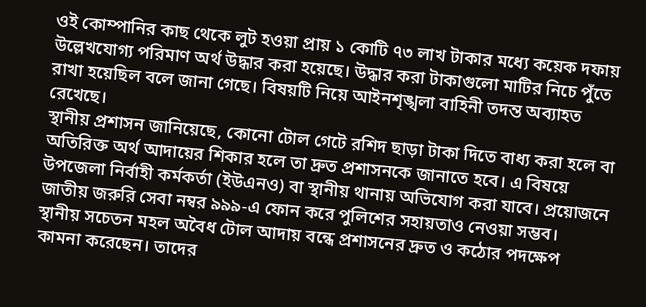ওই কোম্পানির কাছ থেকে লুট হওয়া প্রায় ১ কোটি ৭৩ লাখ টাকার মধ্যে কয়েক দফায় উল্লেখযোগ্য পরিমাণ অর্থ উদ্ধার করা হয়েছে। উদ্ধার করা টাকাগুলো মাটির নিচে পুঁতে রাখা হয়েছিল বলে জানা গেছে। বিষয়টি নিয়ে আইনশৃঙ্খলা বাহিনী তদন্ত অব্যাহত রেখেছে।
স্থানীয় প্রশাসন জানিয়েছে, কোনো টোল গেটে রশিদ ছাড়া টাকা দিতে বাধ্য করা হলে বা অতিরিক্ত অর্থ আদায়ের শিকার হলে তা দ্রুত প্রশাসনকে জানাতে হবে। এ বিষয়ে উপজেলা নির্বাহী কর্মকর্তা (ইউএনও) বা স্থানীয় থানায় অভিযোগ করা যাবে। প্রয়োজনে জাতীয় জরুরি সেবা নম্বর ৯৯৯-এ ফোন করে পুলিশের সহায়তাও নেওয়া সম্ভব।
স্থানীয় সচেতন মহল অবৈধ টোল আদায় বন্ধে প্রশাসনের দ্রুত ও কঠোর পদক্ষেপ কামনা করেছেন। তাদের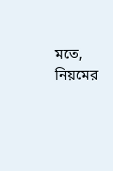মতে, নিয়মের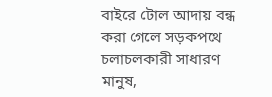বাইরে টোল আদায় বন্ধ করা গেলে সড়কপথে চলাচলকারী সাধারণ মানুষ,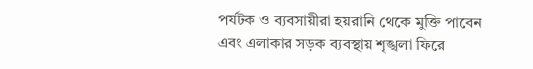পর্যটক ও ব্যবসায়ীরা হয়রানি থেকে মুক্তি পাবেন এবং এলাকার সড়ক ব্যবস্থায় শৃঙ্খলা ফিরে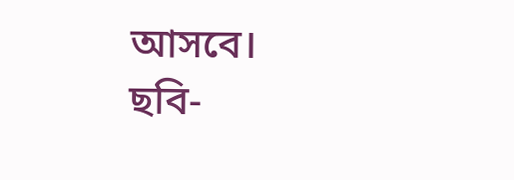আসবে।
ছবি-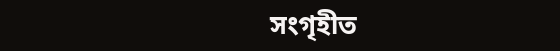সংগৃহীত